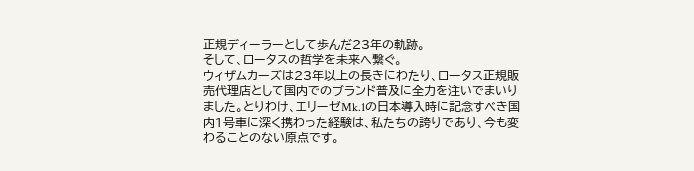正規ディーラーとして歩んだ23年の軌跡。
そして、ロータスの哲学を未来へ繋ぐ。
ウィザムカーズは23年以上の長きにわたり、ロータス正規販売代理店として国内でのブランド普及に全力を注いでまいりました。とりわけ、エリーゼMk.1の日本導入時に記念すべき国内1号車に深く携わった経験は、私たちの誇りであり、今も変わることのない原点です。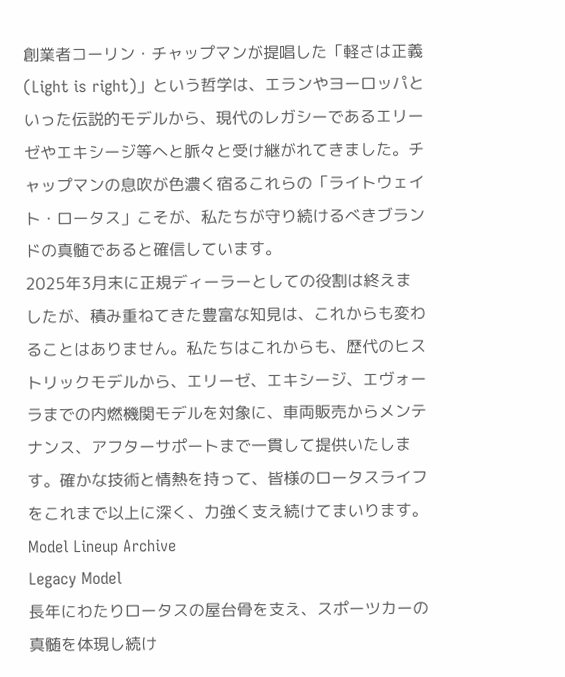創業者コーリン・チャップマンが提唱した「軽さは正義(Light is right)」という哲学は、エランやヨーロッパといった伝説的モデルから、現代のレガシーであるエリーゼやエキシージ等へと脈々と受け継がれてきました。チャップマンの息吹が色濃く宿るこれらの「ライトウェイト・ロータス」こそが、私たちが守り続けるべきブランドの真髄であると確信しています。
2025年3月末に正規ディーラーとしての役割は終えましたが、積み重ねてきた豊富な知見は、これからも変わることはありません。私たちはこれからも、歴代のヒストリックモデルから、エリーゼ、エキシージ、エヴォーラまでの内燃機関モデルを対象に、車両販売からメンテナンス、アフターサポートまで一貫して提供いたします。確かな技術と情熱を持って、皆様のロータスライフをこれまで以上に深く、力強く支え続けてまいります。
Model Lineup Archive
Legacy Model
長年にわたりロータスの屋台骨を支え、スポーツカーの真髄を体現し続け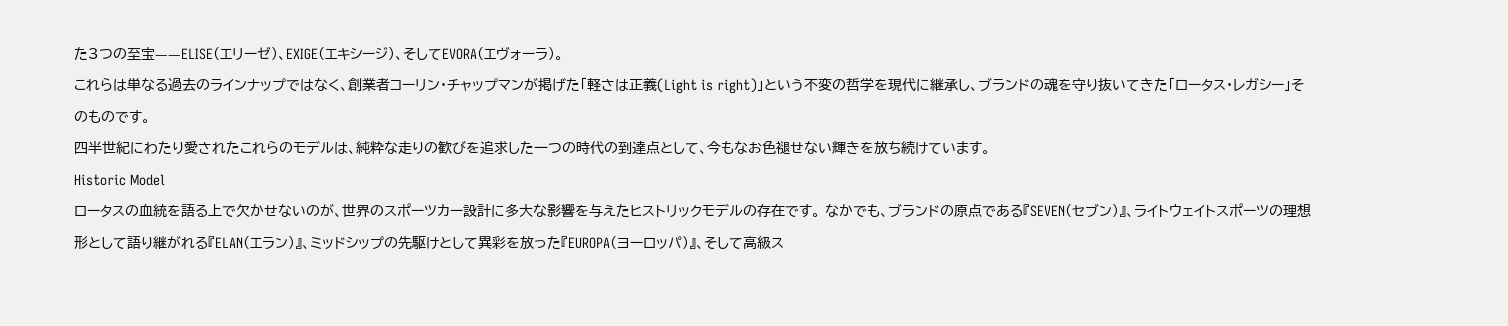た3つの至宝——ELISE(エリーゼ)、EXIGE(エキシージ)、そしてEVORA(エヴォーラ)。
これらは単なる過去のラインナップではなく、創業者コーリン・チャップマンが掲げた「軽さは正義(Light is right)」という不変の哲学を現代に継承し、ブランドの魂を守り抜いてきた「ロータス・レガシー」そのものです。
四半世紀にわたり愛されたこれらのモデルは、純粋な走りの歓びを追求した一つの時代の到達点として、今もなお色褪せない輝きを放ち続けています。
Historic Model
ロータスの血統を語る上で欠かせないのが、世界のスポーツカー設計に多大な影響を与えたヒストリックモデルの存在です。 なかでも、ブランドの原点である『SEVEN(セブン)』、ライトウェイトスポーツの理想形として語り継がれる『ELAN(エラン)』、ミッドシップの先駆けとして異彩を放った『EUROPA(ヨーロッパ)』、そして高級ス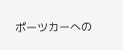ポーツカーへの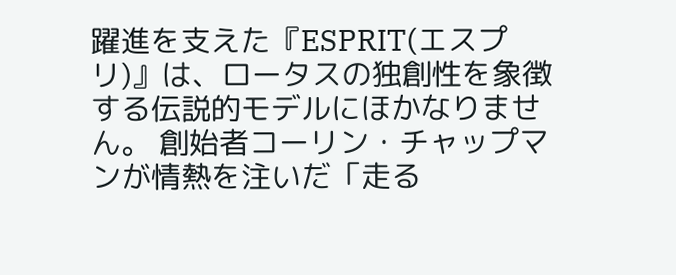躍進を支えた『ESPRIT(エスプリ)』は、ロータスの独創性を象徴する伝説的モデルにほかなりません。 創始者コーリン・チャップマンが情熱を注いだ「走る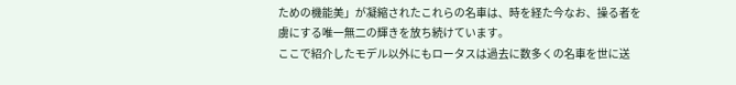ための機能美」が凝縮されたこれらの名車は、時を経た今なお、操る者を虜にする唯一無二の輝きを放ち続けています。
ここで紹介したモデル以外にもロータスは過去に数多くの名車を世に送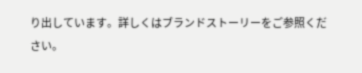り出しています。詳しくはブランドストーリーをご参照ください。